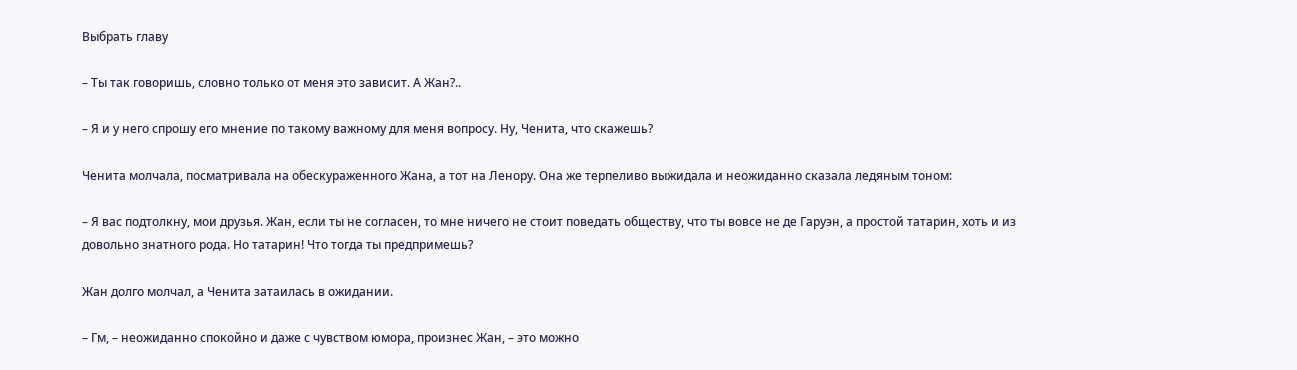Выбрать главу

– Ты так говоришь, словно только от меня это зависит. А Жан?..

– Я и у него спрошу его мнение по такому важному для меня вопросу. Ну, Ченита, что скажешь?

Ченита молчала, посматривала на обескураженного Жана, а тот на Ленору. Она же терпеливо выжидала и неожиданно сказала ледяным тоном:

– Я вас подтолкну, мои друзья. Жан, если ты не согласен, то мне ничего не стоит поведать обществу, что ты вовсе не де Гаруэн, а простой татарин, хоть и из довольно знатного рода. Но татарин! Что тогда ты предпримешь?

Жан долго молчал, а Ченита затаилась в ожидании.

– Гм, – неожиданно спокойно и даже с чувством юмора, произнес Жан, – это можно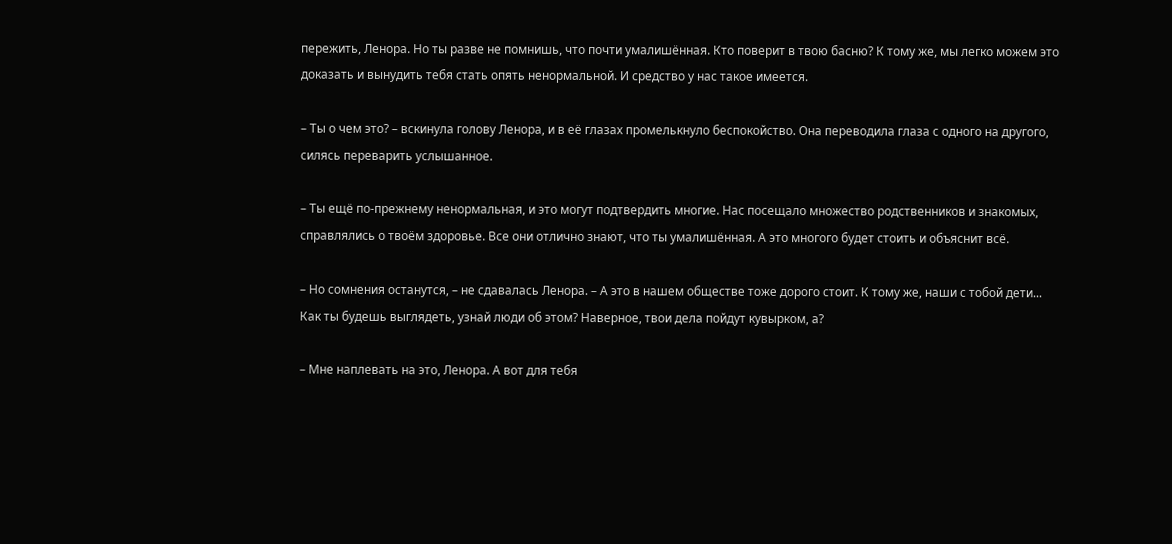пережить, Ленора. Но ты разве не помнишь, что почти умалишённая. Кто поверит в твою басню? К тому же, мы легко можем это доказать и вынудить тебя стать опять ненормальной. И средство у нас такое имеется.

– Ты о чем это? – вскинула голову Ленора, и в её глазах промелькнуло беспокойство. Она переводила глаза с одного на другого, силясь переварить услышанное.

– Ты ещё по-прежнему ненормальная, и это могут подтвердить многие. Нас посещало множество родственников и знакомых, справлялись о твоём здоровье. Все они отлично знают, что ты умалишённая. А это многого будет стоить и объяснит всё.

– Но сомнения останутся, – не сдавалась Ленора. – А это в нашем обществе тоже дорого стоит. К тому же, наши с тобой дети... Как ты будешь выглядеть, узнай люди об этом? Наверное, твои дела пойдут кувырком, а?

– Мне наплевать на это, Ленора. А вот для тебя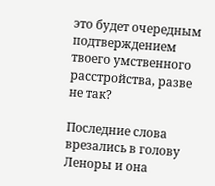это будет очередным подтверждением твоего умственного расстройства, разве не так?

Последние слова врезались в голову Леноры и она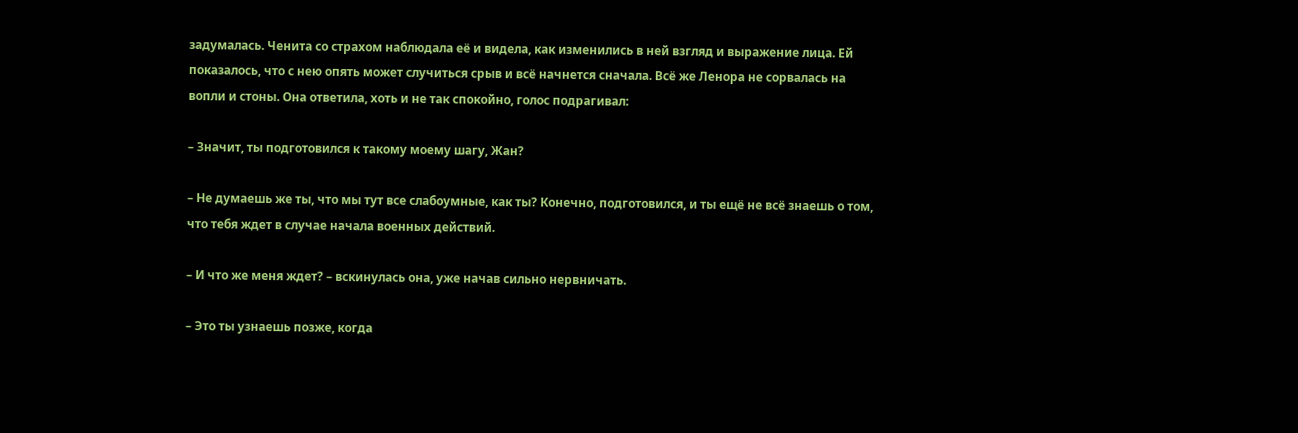задумалась. Ченита со страхом наблюдала её и видела, как изменились в ней взгляд и выражение лица. Ей показалось, что с нею опять может случиться срыв и всё начнется сначала. Всё же Ленора не сорвалась на вопли и стоны. Она ответила, хоть и не так спокойно, голос подрагивал:

– Значит, ты подготовился к такому моему шагу, Жан?

– Не думаешь же ты, что мы тут все слабоумные, как ты? Конечно, подготовился, и ты ещё не всё знаешь о том, что тебя ждет в случае начала военных действий.

– И что же меня ждет? – вскинулась она, уже начав сильно нервничать.

– Это ты узнаешь позже, когда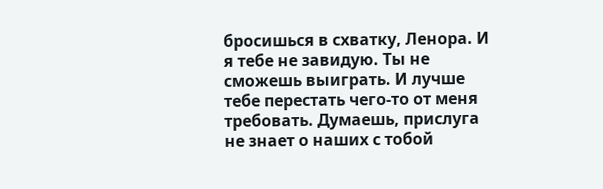бросишься в схватку, Ленора. И я тебе не завидую. Ты не сможешь выиграть. И лучше тебе перестать чего-то от меня требовать. Думаешь, прислуга не знает о наших с тобой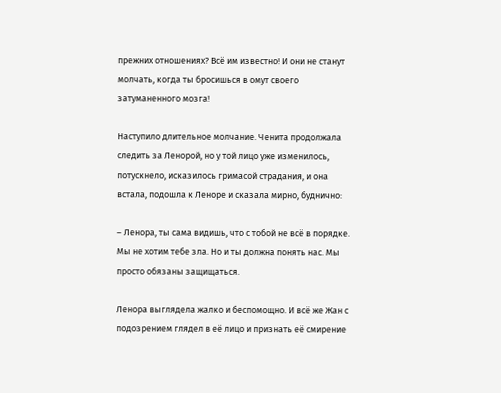прежних отношениях? Всё им известно! И они не станут молчать, когда ты бросишься в омут своего затуманенного мозга!

Наступило длительное молчание. Ченита продолжала следить за Ленорой, но у той лицо уже изменилось, потускнело, исказилось гримасой страдания, и она встала, подошла к Леноре и сказала мирно, буднично:

– Ленора, ты сама видишь, что с тобой не всё в порядке. Мы не хотим тебе зла. Но и ты должна понять нас. Мы просто обязаны защищаться.

Ленора выглядела жалко и беспомощно. И всё же Жан с подозрением глядел в её лицо и признать её смирение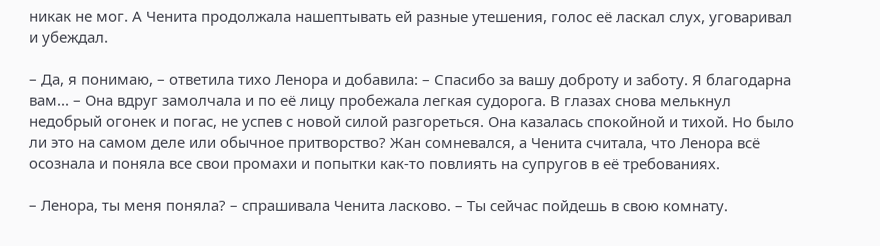никак не мог. А Ченита продолжала нашептывать ей разные утешения, голос её ласкал слух, уговаривал и убеждал.

– Да, я понимаю, – ответила тихо Ленора и добавила: – Спасибо за вашу доброту и заботу. Я благодарна вам... – Она вдруг замолчала и по её лицу пробежала легкая судорога. В глазах снова мелькнул недобрый огонек и погас, не успев с новой силой разгореться. Она казалась спокойной и тихой. Но было ли это на самом деле или обычное притворство? Жан сомневался, а Ченита считала, что Ленора всё осознала и поняла все свои промахи и попытки как-то повлиять на супругов в её требованиях.

– Ленора, ты меня поняла? – спрашивала Ченита ласково. – Ты сейчас пойдешь в свою комнату.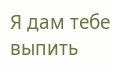Я дам тебе выпить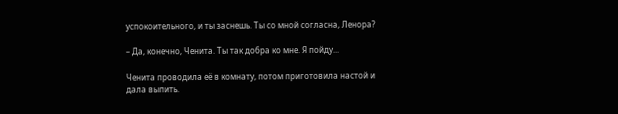успокоительного, и ты заснешь. Ты со мной согласна, Ленора?

– Да, конечно, Ченита. Ты так добра ко мне. Я пойду...

Ченита проводила её в комнату, потом приготовила настой и дала выпить.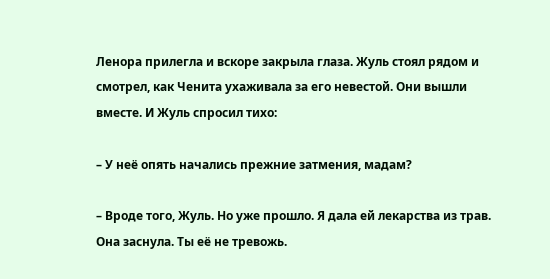Ленора прилегла и вскоре закрыла глаза. Жуль стоял рядом и смотрел, как Ченита ухаживала за его невестой. Они вышли вместе. И Жуль спросил тихо:

– У неё опять начались прежние затмения, мадам?

– Вроде того, Жуль. Но уже прошло. Я дала ей лекарства из трав. Она заснула. Ты её не тревожь.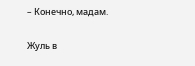– Конечно, мадам.

Жуль в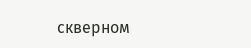скверном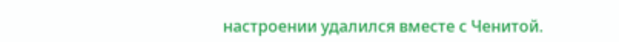настроении удалился вместе с Ченитой.